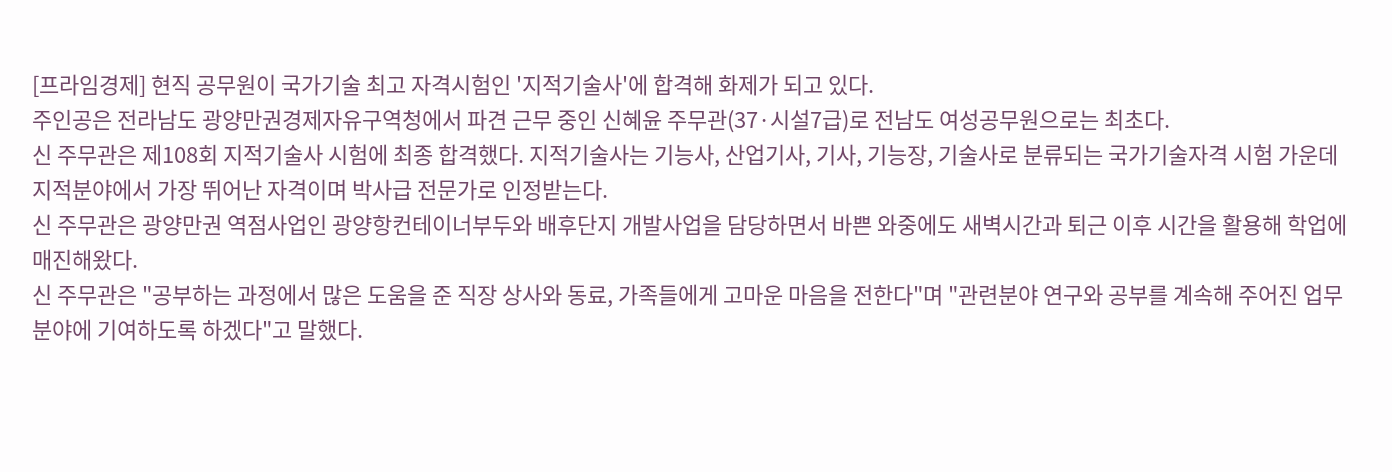[프라임경제] 현직 공무원이 국가기술 최고 자격시험인 '지적기술사'에 합격해 화제가 되고 있다.
주인공은 전라남도 광양만권경제자유구역청에서 파견 근무 중인 신혜윤 주무관(37·시설7급)로 전남도 여성공무원으로는 최초다.
신 주무관은 제108회 지적기술사 시험에 최종 합격했다. 지적기술사는 기능사, 산업기사, 기사, 기능장, 기술사로 분류되는 국가기술자격 시험 가운데 지적분야에서 가장 뛰어난 자격이며 박사급 전문가로 인정받는다.
신 주무관은 광양만권 역점사업인 광양항컨테이너부두와 배후단지 개발사업을 담당하면서 바쁜 와중에도 새벽시간과 퇴근 이후 시간을 활용해 학업에 매진해왔다.
신 주무관은 "공부하는 과정에서 많은 도움을 준 직장 상사와 동료, 가족들에게 고마운 마음을 전한다"며 "관련분야 연구와 공부를 계속해 주어진 업무분야에 기여하도록 하겠다"고 말했다.